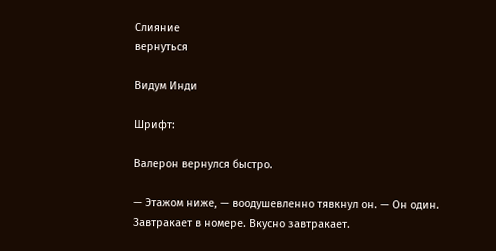Слияние
вернуться

Видум Инди

Шрифт:

Валерон вернулся быстро.

— Этажом ниже, — воодушевленно тявкнул он. — Он один. Завтракает в номере. Вкусно завтракает.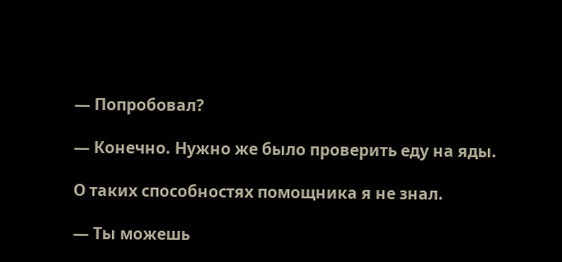— Попробовал?

— Конечно. Нужно же было проверить еду на яды.

О таких способностях помощника я не знал.

— Ты можешь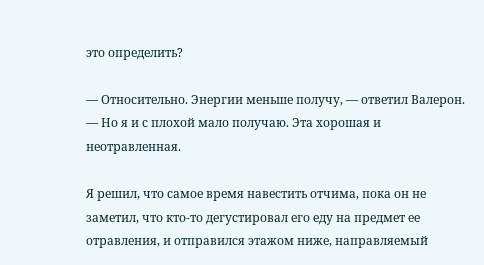это определить?

— Относительно. Энергии меньше получу, — ответил Валерон. — Но я и с плохой мало получаю. Эта хорошая и неотравленная.

Я решил, что самое время навестить отчима, пока он не заметил, что кто-то дегустировал его еду на предмет ее отравления, и отправился этажом ниже, направляемый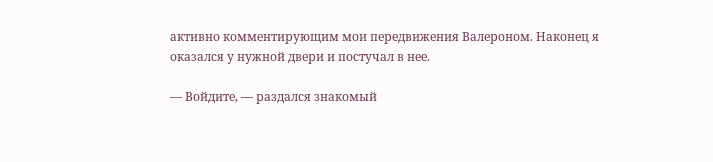активно комментирующим мои передвижения Валероном. Наконец я оказался у нужной двери и постучал в нее.

— Войдите, — раздался знакомый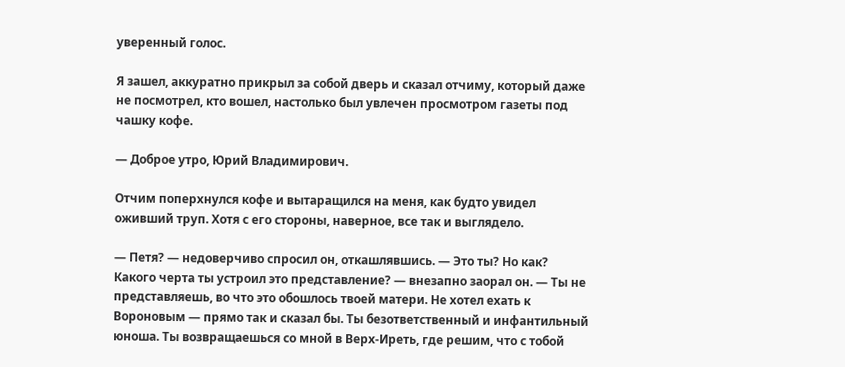уверенный голос.

Я зашел, аккуратно прикрыл за собой дверь и сказал отчиму, который даже не посмотрел, кто вошел, настолько был увлечен просмотром газеты под чашку кофе.

— Доброе утро, Юрий Владимирович.

Отчим поперхнулся кофе и вытаращился на меня, как будто увидел оживший труп. Хотя с его стороны, наверное, все так и выглядело.

— Петя? — недоверчиво спросил он, откашлявшись. — Это ты? Но как? Какого черта ты устроил это представление? — внезапно заорал он. — Ты не представляешь, во что это обошлось твоей матери. Не хотел ехать к Вороновым — прямо так и сказал бы. Ты безответственный и инфантильный юноша. Ты возвращаешься со мной в Верх-Иреть, где решим, что с тобой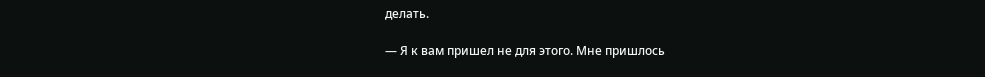делать.

— Я к вам пришел не для этого. Мне пришлось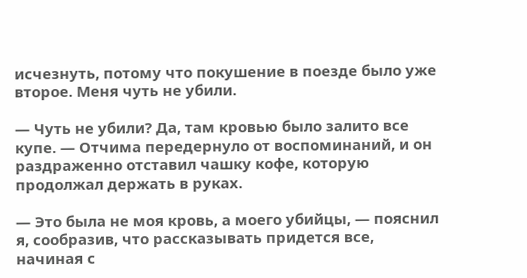исчезнуть, потому что покушение в поезде было уже второе. Меня чуть не убили.

— Чуть не убили? Да, там кровью было залито все купе. — Отчима передернуло от воспоминаний, и он раздраженно отставил чашку кофе, которую продолжал держать в руках.

— Это была не моя кровь, а моего убийцы, — пояснил я, сообразив, что рассказывать придется все, начиная с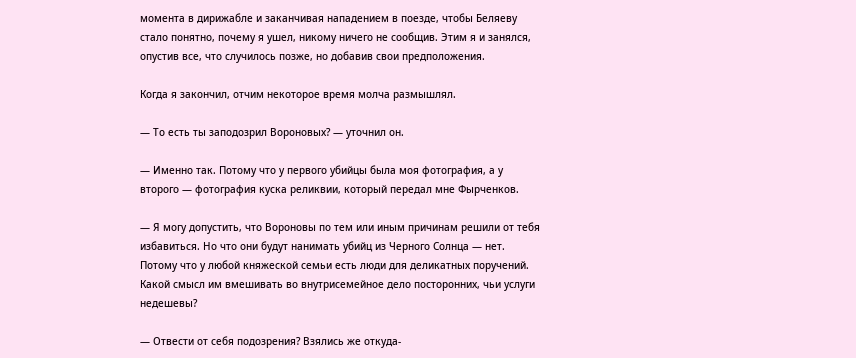момента в дирижабле и заканчивая нападением в поезде, чтобы Беляеву стало понятно, почему я ушел, никому ничего не сообщив. Этим я и занялся, опустив все, что случилось позже, но добавив свои предположения.

Когда я закончил, отчим некоторое время молча размышлял.

— То есть ты заподозрил Вороновых? — уточнил он.

— Именно так. Потому что у первого убийцы была моя фотография, а у второго — фотография куска реликвии, который передал мне Фырченков.

— Я могу допустить, что Вороновы по тем или иным причинам решили от тебя избавиться. Но что они будут нанимать убийц из Черного Солнца — нет. Потому что у любой княжеской семьи есть люди для деликатных поручений. Какой смысл им вмешивать во внутрисемейное дело посторонних, чьи услуги недешевы?

— Отвести от себя подозрения? Взялись же откуда-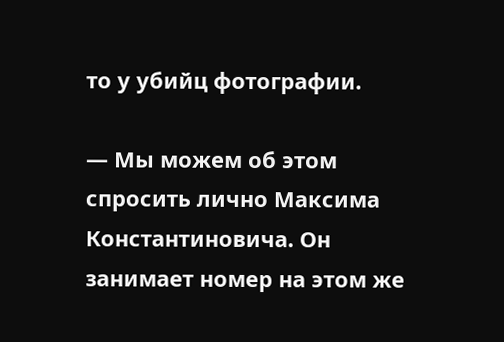то у убийц фотографии.

— Мы можем об этом спросить лично Максима Константиновича. Он занимает номер на этом же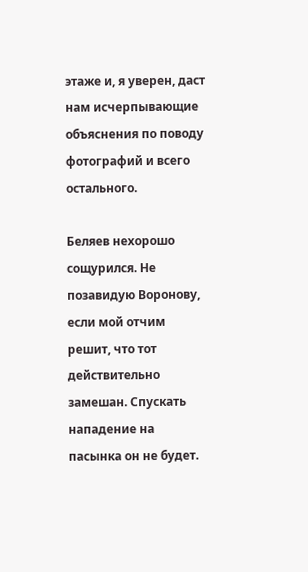этаже и, я уверен, даст нам исчерпывающие объяснения по поводу фотографий и всего остального.

Беляев нехорошо сощурился. Не позавидую Воронову, если мой отчим решит, что тот действительно замешан. Спускать нападение на пасынка он не будет.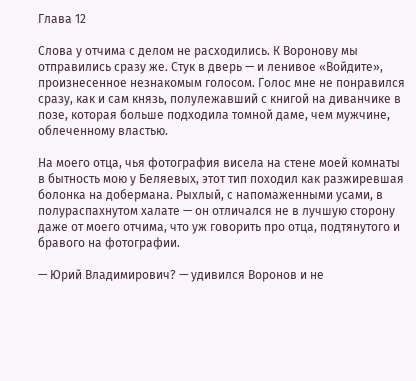Глава 12

Слова у отчима с делом не расходились. К Воронову мы отправились сразу же. Стук в дверь — и ленивое «Войдите», произнесенное незнакомым голосом. Голос мне не понравился сразу, как и сам князь, полулежавший с книгой на диванчике в позе, которая больше подходила томной даме, чем мужчине, облеченному властью.

На моего отца, чья фотография висела на стене моей комнаты в бытность мою у Беляевых, этот тип походил как разжиревшая болонка на добермана. Рыхлый, с напомаженными усами, в полураспахнутом халате — он отличался не в лучшую сторону даже от моего отчима, что уж говорить про отца, подтянутого и бравого на фотографии.

— Юрий Владимирович? — удивился Воронов и не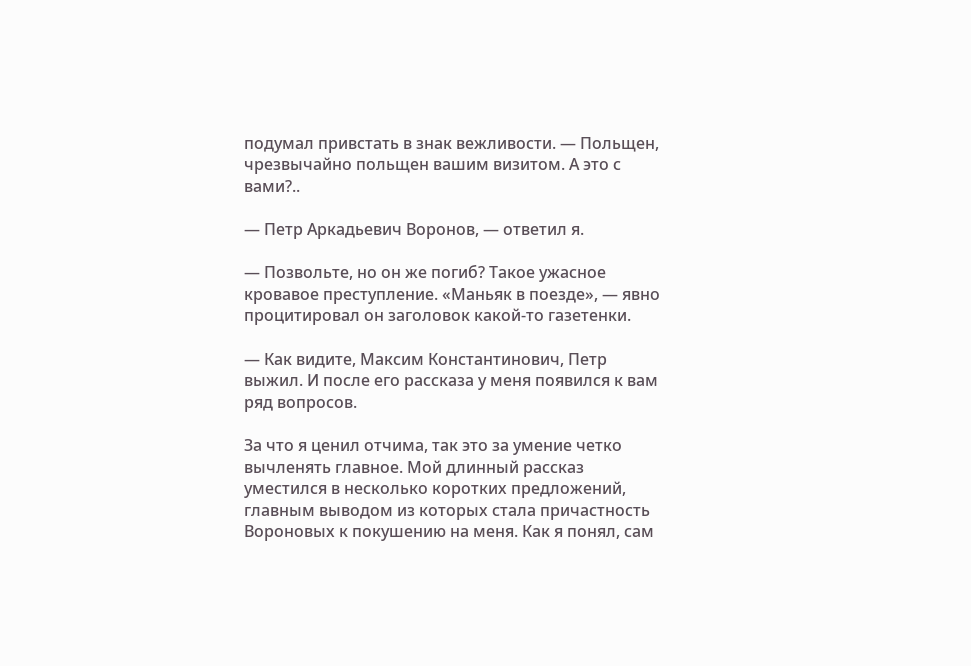подумал привстать в знак вежливости. — Польщен, чрезвычайно польщен вашим визитом. А это с вами?..

— Петр Аркадьевич Воронов, — ответил я.

— Позвольте, но он же погиб? Такое ужасное кровавое преступление. «Маньяк в поезде», — явно процитировал он заголовок какой-то газетенки.

— Как видите, Максим Константинович, Петр выжил. И после его рассказа у меня появился к вам ряд вопросов.

За что я ценил отчима, так это за умение четко вычленять главное. Мой длинный рассказ уместился в несколько коротких предложений, главным выводом из которых стала причастность Вороновых к покушению на меня. Как я понял, сам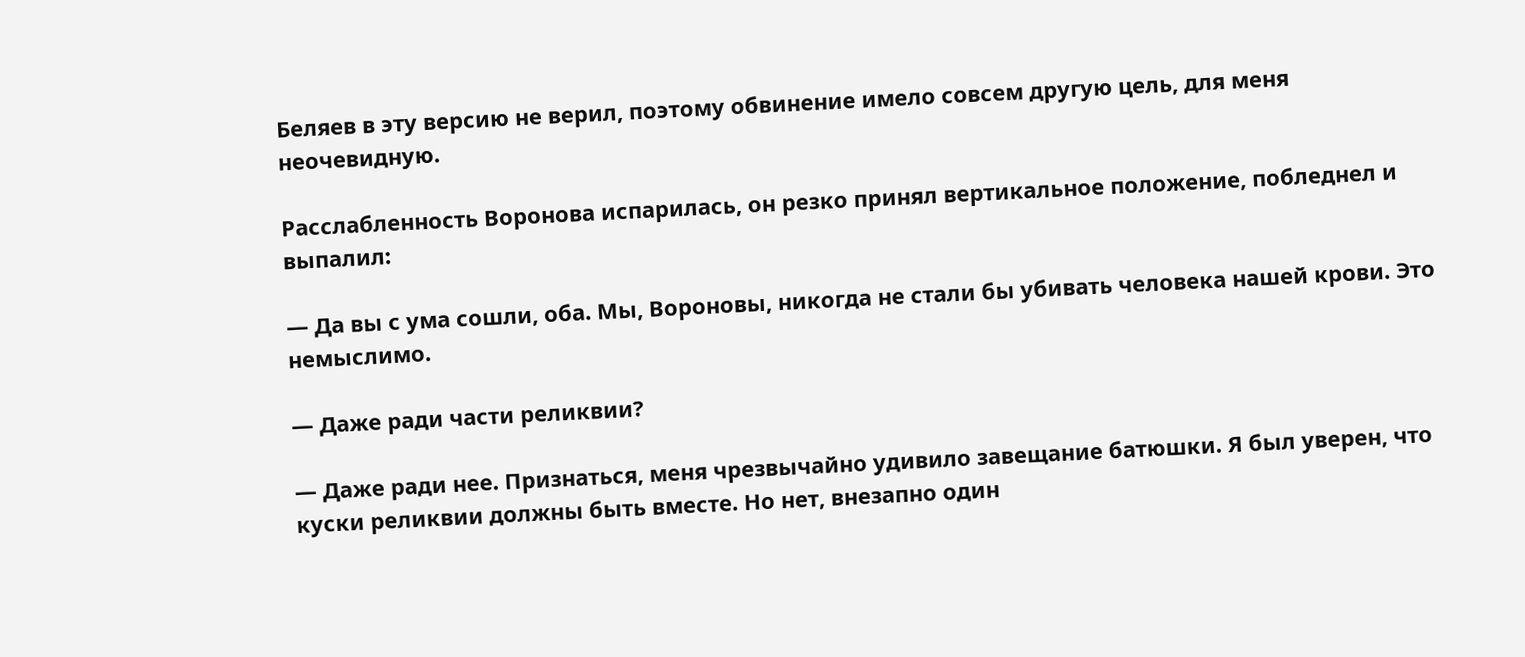Беляев в эту версию не верил, поэтому обвинение имело совсем другую цель, для меня неочевидную.

Расслабленность Воронова испарилась, он резко принял вертикальное положение, побледнел и выпалил:

— Да вы с ума сошли, оба. Мы, Вороновы, никогда не стали бы убивать человека нашей крови. Это немыслимо.

— Даже ради части реликвии?

— Даже ради нее. Признаться, меня чрезвычайно удивило завещание батюшки. Я был уверен, что куски реликвии должны быть вместе. Но нет, внезапно один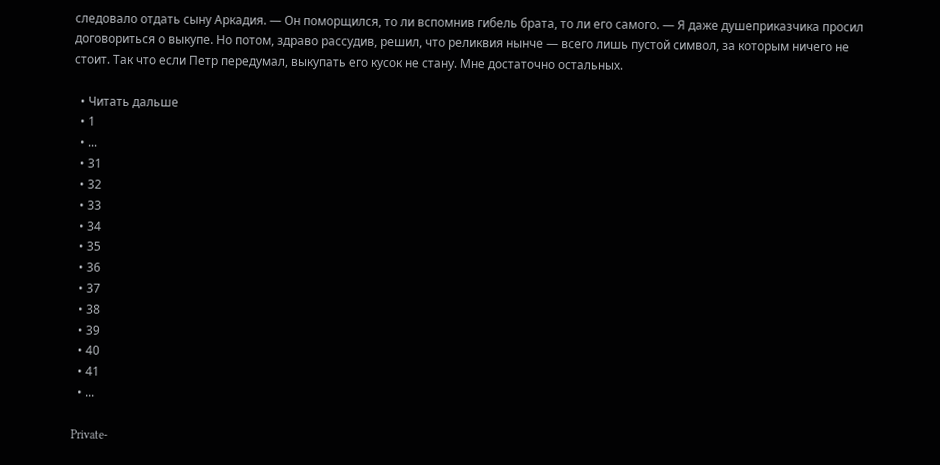следовало отдать сыну Аркадия. — Он поморщился, то ли вспомнив гибель брата, то ли его самого. — Я даже душеприказчика просил договориться о выкупе. Но потом, здраво рассудив, решил, что реликвия нынче — всего лишь пустой символ, за которым ничего не стоит. Так что если Петр передумал, выкупать его кусок не стану. Мне достаточно остальных.

  • Читать дальше
  • 1
  • ...
  • 31
  • 32
  • 33
  • 34
  • 35
  • 36
  • 37
  • 38
  • 39
  • 40
  • 41
  • ...

Private-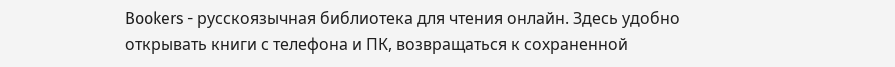Bookers - русскоязычная библиотека для чтения онлайн. Здесь удобно открывать книги с телефона и ПК, возвращаться к сохраненной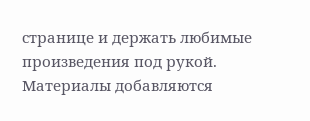странице и держать любимые произведения под рукой. Материалы добавляются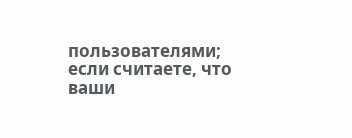пользователями; если считаете, что ваши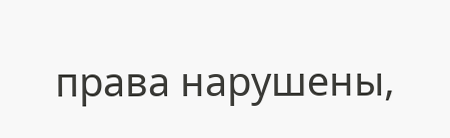права нарушены,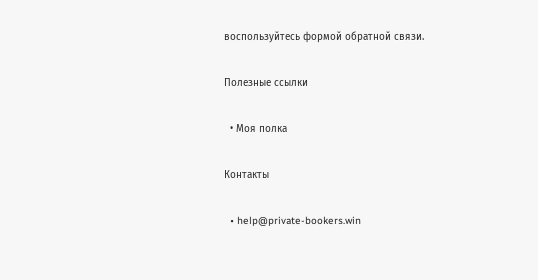воспользуйтесь формой обратной связи.

Полезные ссылки

  • Моя полка

Контакты

  • help@private-bookers.win